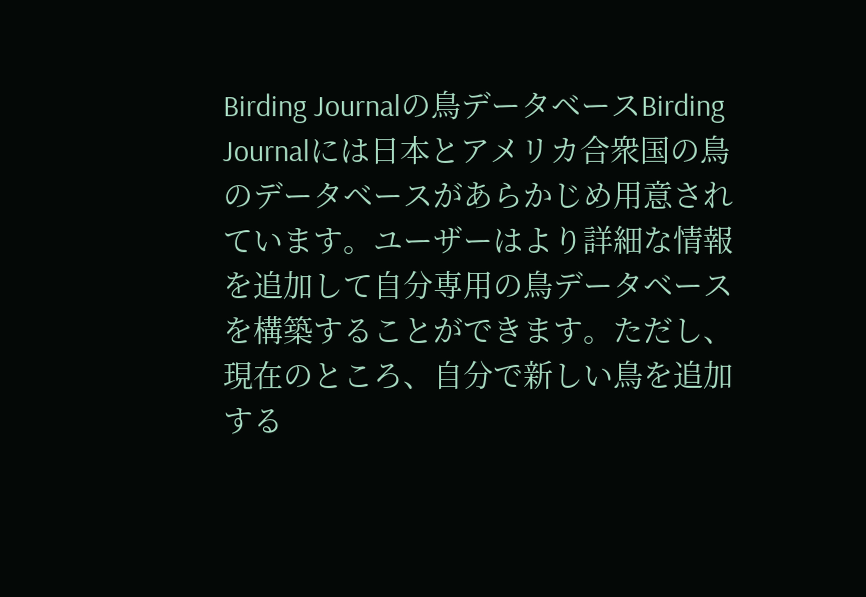Birding Journalの鳥データベースBirding Journalには日本とアメリカ合衆国の鳥のデータベースがあらかじめ用意されています。ユーザーはより詳細な情報を追加して自分専用の鳥データベースを構築することができます。ただし、現在のところ、自分で新しい鳥を追加する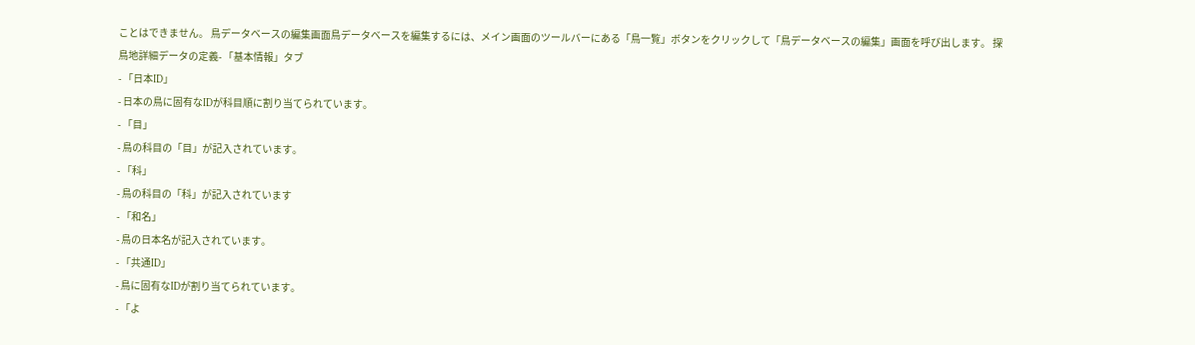ことはできません。 鳥データベースの編集画面鳥データベースを編集するには、メイン画面のツールバーにある「鳥一覧」ボタンをクリックして「鳥データベースの編集」画面を呼び出します。 探鳥地詳細データの定義- 「基本情報」タブ
- 「日本ID」
- 日本の鳥に固有なIDが科目順に割り当てられています。
- 「目」
- 鳥の科目の「目」が記入されています。
- 「科」
- 鳥の科目の「科」が記入されています
- 「和名」
- 鳥の日本名が記入されています。
- 「共通ID」
- 鳥に固有なIDが割り当てられています。
- 「よ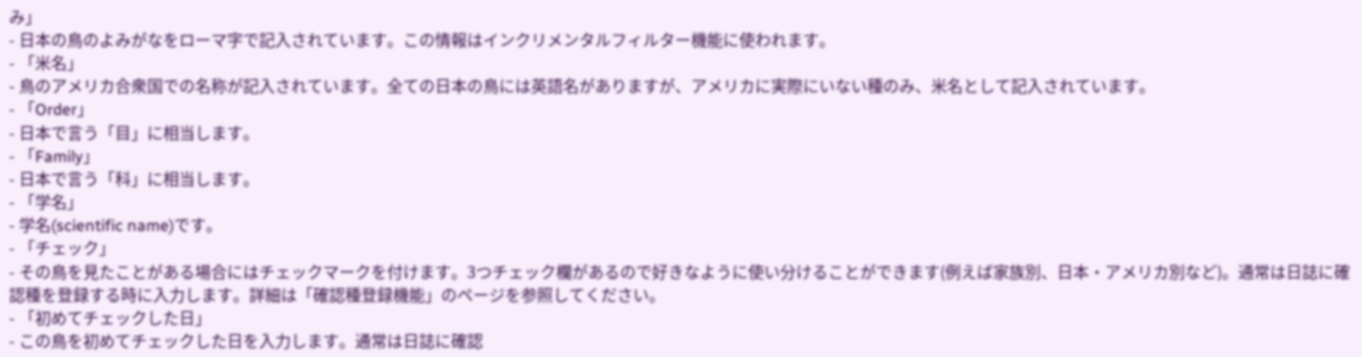み」
- 日本の鳥のよみがなをローマ字で記入されています。この情報はインクリメンタルフィルター機能に使われます。
- 「米名」
- 鳥のアメリカ合衆国での名称が記入されています。全ての日本の鳥には英語名がありますが、アメリカに実際にいない種のみ、米名として記入されています。
- 「Order」
- 日本で言う「目」に相当します。
- 「Family」
- 日本で言う「科」に相当します。
- 「学名」
- 学名(scientific name)です。
- 「チェック」
- その鳥を見たことがある場合にはチェックマークを付けます。3つチェック欄があるので好きなように使い分けることができます(例えば家族別、日本・アメリカ別など)。通常は日誌に確認種を登録する時に入力します。詳細は「確認種登録機能」のページを参照してください。
- 「初めてチェックした日」
- この鳥を初めてチェックした日を入力します。通常は日誌に確認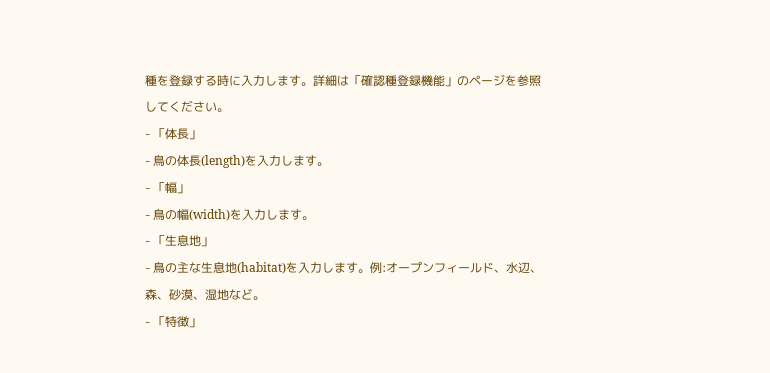種を登録する時に入力します。詳細は「確認種登録機能」のページを参照してください。
- 「体長」
- 鳥の体長(length)を入力します。
- 「幅」
- 鳥の幅(width)を入力します。
- 「生息地」
- 鳥の主な生息地(habitat)を入力します。例:オープンフィールド、水辺、森、砂漠、湿地など。
- 「特徴」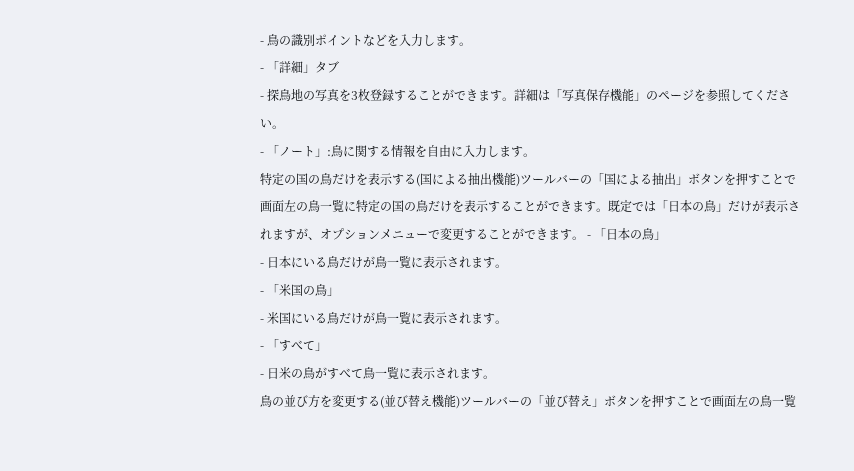- 鳥の識別ポイントなどを入力します。
- 「詳細」タブ
- 探鳥地の写真を3枚登録することができます。詳細は「写真保存機能」のページを参照してください。
- 「ノート」:鳥に関する情報を自由に入力します。
特定の国の鳥だけを表示する(国による抽出機能)ツールバーの「国による抽出」ボタンを押すことで画面左の鳥一覧に特定の国の鳥だけを表示することができます。既定では「日本の鳥」だけが表示されますが、オプションメニューで変更することができます。 - 「日本の鳥」
- 日本にいる鳥だけが鳥一覧に表示されます。
- 「米国の鳥」
- 米国にいる鳥だけが鳥一覧に表示されます。
- 「すべて」
- 日米の鳥がすべて鳥一覧に表示されます。
鳥の並び方を変更する(並び替え機能)ツールバーの「並び替え」ボタンを押すことで画面左の鳥一覧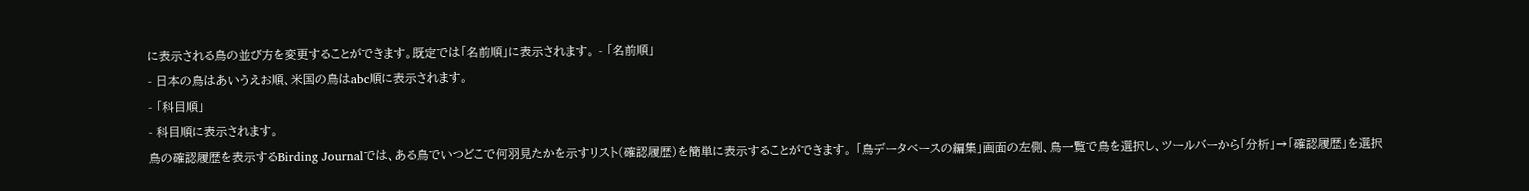に表示される鳥の並び方を変更することができます。既定では「名前順」に表示されます。 - 「名前順」
- 日本の鳥はあいうえお順、米国の鳥はabc順に表示されます。
- 「科目順」
- 科目順に表示されます。
鳥の確認履歴を表示するBirding Journalでは、ある鳥でいつどこで何羽見たかを示すリスト(確認履歴)を簡単に表示することができます。 「鳥データベースの編集」画面の左側、鳥一覧で鳥を選択し、ツールバーから「分析」→「確認履歴」を選択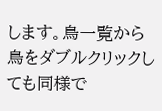します。鳥一覧から鳥をダブルクリックしても同様で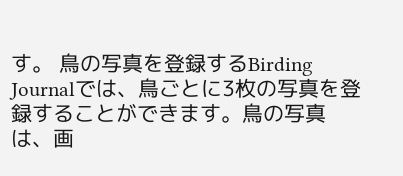す。 鳥の写真を登録するBirding Journalでは、鳥ごとに3枚の写真を登録することができます。鳥の写真は、画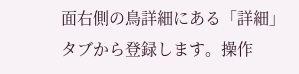面右側の鳥詳細にある「詳細」タブから登録します。操作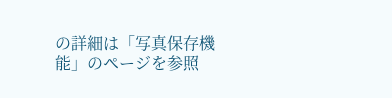の詳細は「写真保存機能」のページを参照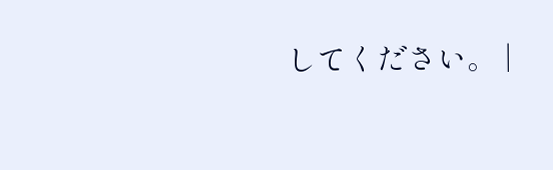してください。 |